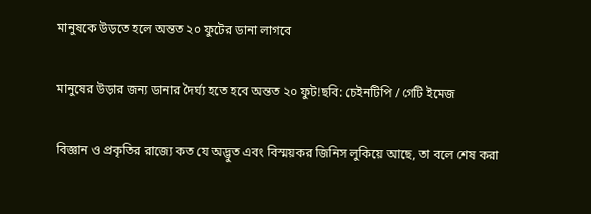মানুষকে উড়তে হলে অন্তত ২০ ফুটের ডানা লাগবে

মানুষের উড়ার জন্য ডানার দৈর্ঘ্য হতে হবে অন্তত ২০ ফুট!ছবি: চেইনটিপি / গেটি ইমেজ

বিজ্ঞান ও প্রকৃতির রাজ্যে কত যে অদ্ভুত এবং বিস্ময়কর জিনিস লুকিয়ে আছে, তা বলে শেষ করা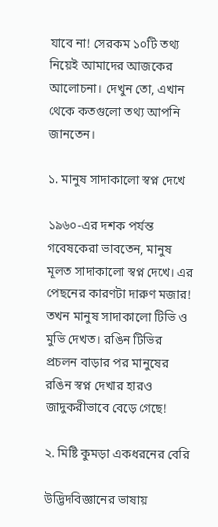যাবে না! সেরকম ১০টি তথ্য নিয়েই আমাদের আজকের আলোচনা। দেখুন তো, এখান থেকে কতগুলো তথ্য আপনি জানতেন।

১. মানুষ সাদাকালো স্বপ্ন দেখে

১৯৬০-এর দশক পর্যন্ত গবেষকেরা ভাবতেন, মানুষ মূলত সাদাকালো স্বপ্ন দেখে। এর পেছনের কারণটা দারুণ মজার! তখন মানুষ সাদাকালো টিভি ও মুভি দেখত। রঙিন টিভির প্রচলন বাড়ার পর মানুষের রঙিন স্বপ্ন দেখার হারও জাদুকরীভাবে বেড়ে গেছে!

২. মিষ্টি কুমড়া একধরনের বেরি

উদ্ভিদবিজ্ঞানের ভাষায়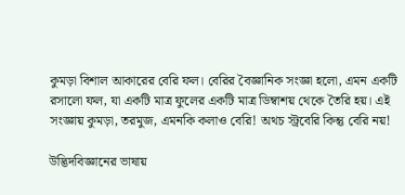কুমড়া বিশাল আকারের বেরি ফল। বেরির বৈজ্ঞানিক সংজ্ঞা হলো, এমন একটি রসালো ফল, যা একটি মাত্র ফুলের একটি মাত্র ডিম্বাশয় থেকে তৈরি হয়। এই সংজ্ঞায় কুমড়া, তরমুজ, এমনকি কলাও বেরি! অথচ স্ট্রবেরি কিন্তু বেরি নয়!

উদ্ভিদবিজ্ঞানের ভাষায়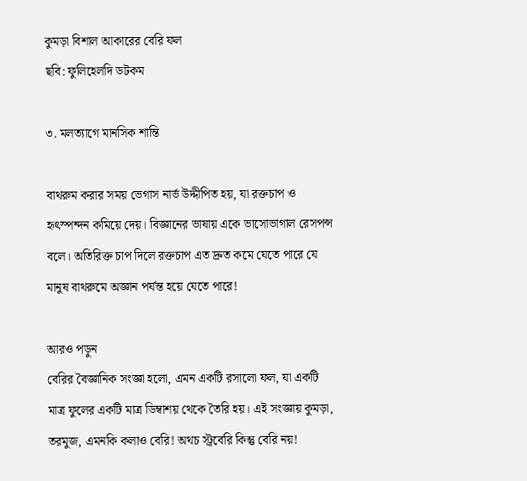কুমড়া বিশাল আকারের বেরি ফল
ছবি: ফুলিহেলদি ডটকম

৩. মলত্যাগে মানসিক শান্তি

বাথরুম করার সময় ভেগাস নার্ভ উদ্দীপিত হয়, যা রক্তচাপ ও হৃৎস্পন্দন কমিয়ে দেয়। বিজ্ঞানের ভাষায় একে ভাসোভাগাল রেসপন্স বলে। অতিরিক্ত চাপ দিলে রক্তচাপ এত দ্রুত কমে যেতে পারে যে মানুষ বাথরুমে অজ্ঞান পর্যন্ত হয়ে যেতে পারে!

আরও পড়ুন
বেরির বৈজ্ঞানিক সংজ্ঞা হলো, এমন একটি রসালো ফল, যা একটি মাত্র ফুলের একটি মাত্র ডিম্বাশয় থেকে তৈরি হয়। এই সংজ্ঞায় কুমড়া, তরমুজ, এমনকি কলাও বেরি! অথচ স্ট্রবেরি কিন্তু বেরি নয়!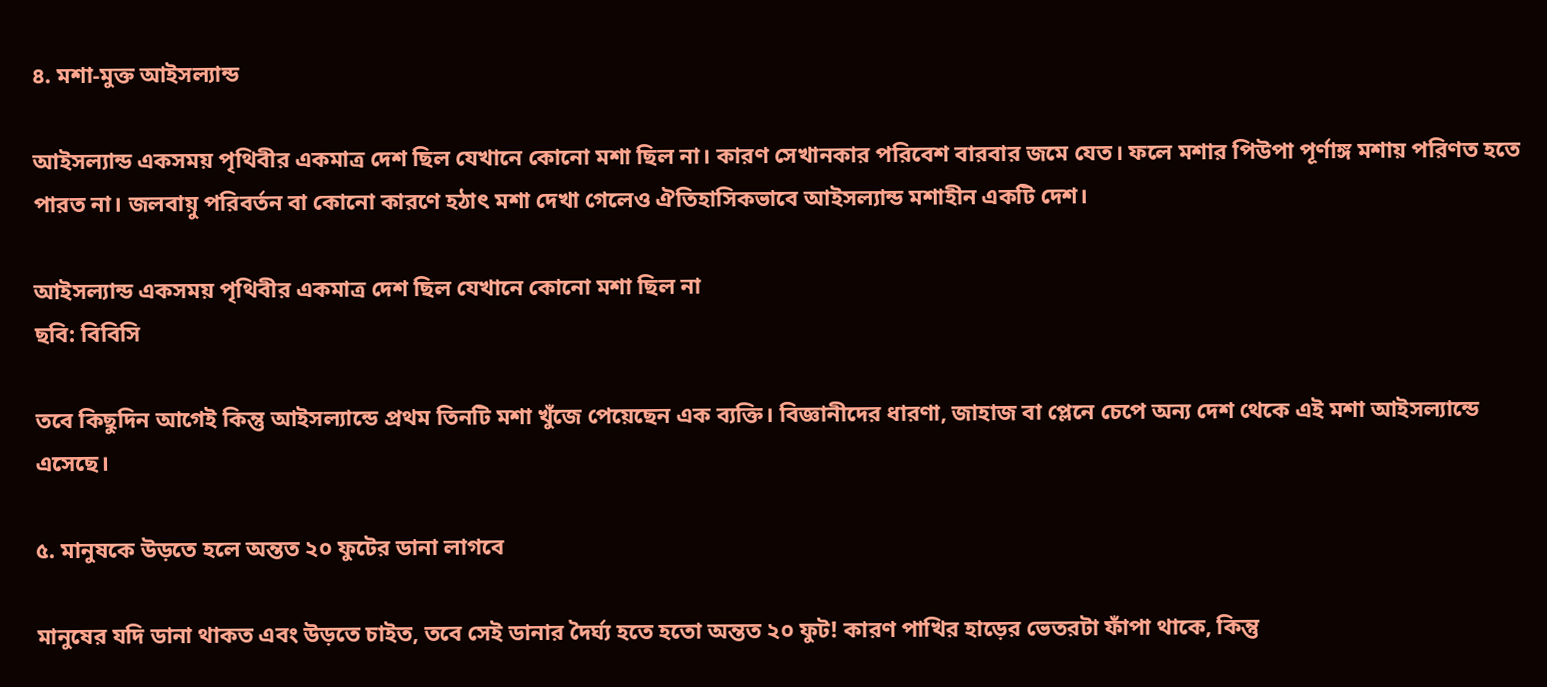৪. মশা-মুক্ত আইসল্যান্ড

আইসল্যান্ড একসময় পৃথিবীর একমাত্র দেশ ছিল যেখানে কোনো মশা ছিল না। কারণ সেখানকার পরিবেশ বারবার জমে যেত। ফলে মশার পিউপা পূর্ণাঙ্গ মশায় পরিণত হতে পারত না। জলবায়ু পরিবর্তন বা কোনো কারণে হঠাৎ মশা দেখা গেলেও ঐতিহাসিকভাবে আইসল্যান্ড মশাহীন একটি দেশ।

আইসল্যান্ড একসময় পৃথিবীর একমাত্র দেশ ছিল যেখানে কোনো মশা ছিল না
ছবি: বিবিসি

তবে কিছুদিন আগেই কিন্তু আইসল্যান্ডে প্রথম তিনটি মশা খুঁজে পেয়েছেন এক ব্যক্তি। বিজ্ঞানীদের ধারণা, জাহাজ বা প্লেনে চেপে অন্য দেশ থেকে এই মশা আইসল্যান্ডে এসেছে।

৫. মানুষকে উড়তে হলে অন্তত ২০ ফুটের ডানা লাগবে

মানুষের যদি ডানা থাকত এবং উড়তে চাইত, তবে সেই ডানার দৈর্ঘ্য হতে হতো অন্তত ২০ ফুট! কারণ পাখির হাড়ের ভেতরটা ফাঁপা থাকে, কিন্তু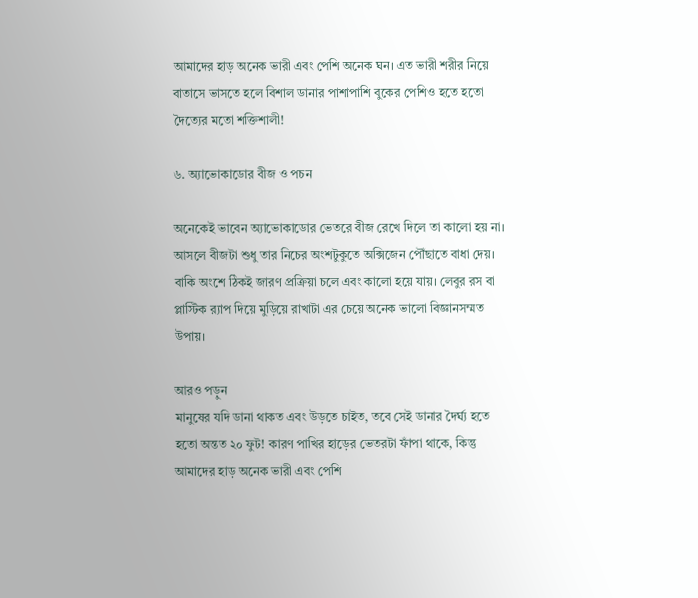আমাদের হাড় অনেক ভারী এবং পেশি অনেক ঘন। এত ভারী শরীর নিয়ে বাতাসে ভাসতে হলে বিশাল ডানার পাশাপাশি বুকের পেশিও হতে হতো দৈত্যের মতো শক্তিশালী!

৬. অ্যাভোকাডোর বীজ ও পচন

অনেকেই ভাবেন অ্যাভোকাডোর ভেতরে বীজ রেখে দিলে তা কালো হয় না। আসলে বীজটা শুধু তার নিচের অংশটুকুতে অক্সিজেন পৌঁছাতে বাধা দেয়। বাকি অংশে ঠিকই জারণ প্রক্রিয়া চলে এবং কালো হয়ে যায়। লেবুর রস বা প্লাস্টিক র‍্যাপ দিয়ে মুড়িয়ে রাখাটা এর চেয়ে অনেক ভালো বিজ্ঞানসম্মত উপায়।

আরও পড়ুন
মানুষের যদি ডানা থাকত এবং উড়তে চাইত, তবে সেই ডানার দৈর্ঘ্য হতে হতো অন্তত ২০ ফুট! কারণ পাখির হাড়ের ভেতরটা ফাঁপা থাকে, কিন্তু আমাদের হাড় অনেক ভারী এবং পেশি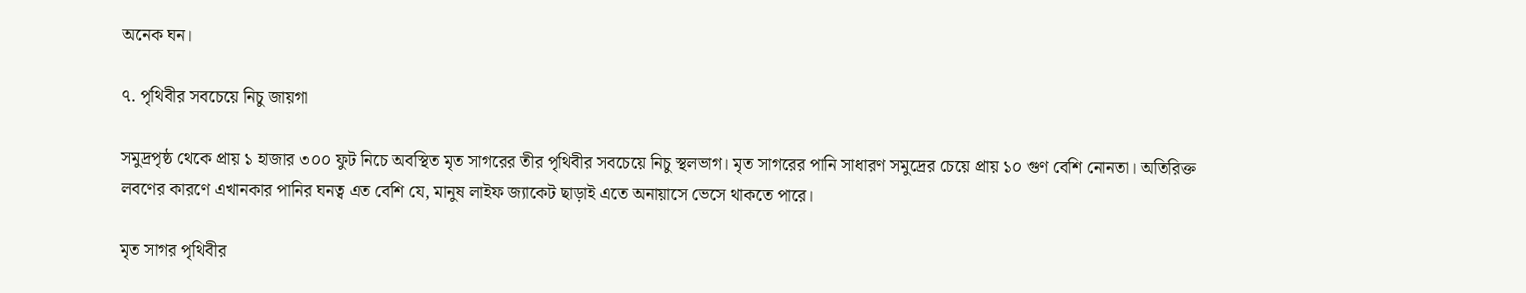অনেক ঘন।

৭. পৃথিবীর সবচেয়ে নিচু জায়গা

সমুদ্রপৃষ্ঠ থেকে প্রায় ১ হাজার ৩০০ ফুট নিচে অবস্থিত মৃত সাগরের তীর পৃথিবীর সবচেয়ে নিচু স্থলভাগ। মৃত সাগরের পানি সাধারণ সমুদ্রের চেয়ে প্রায় ১০ গুণ বেশি নোনতা। অতিরিক্ত লবণের কারণে এখানকার পানির ঘনত্ব এত বেশি যে, মানুষ লাইফ জ্যাকেট ছাড়াই এতে অনায়াসে ভেসে থাকতে পারে।

মৃত সাগর পৃথিবীর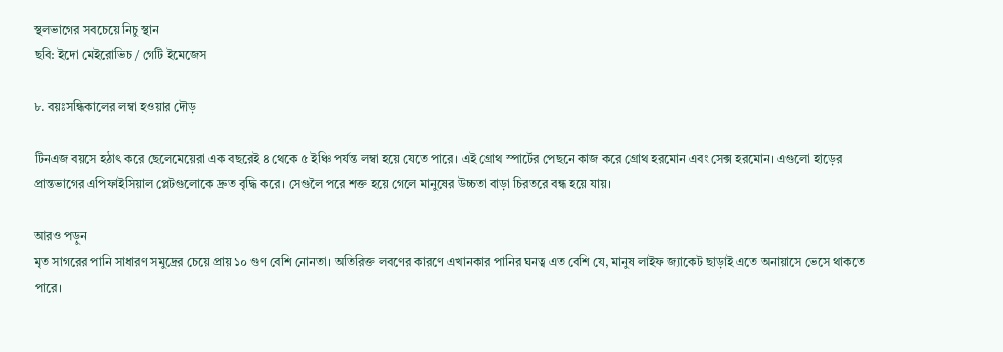স্থলভাগের সবচেয়ে নিচু স্থান
ছবি: ইদো মেইরোভিচ / গেটি ইমেজেস

৮. বয়ঃসন্ধিকালের লম্বা হওয়ার দৌড়

টিনএজ বয়সে হঠাৎ করে ছেলেমেয়েরা এক বছরেই ৪ থেকে ৫ ইঞ্চি পর্যন্ত লম্বা হয়ে যেতে পারে। এই গ্রোথ স্পার্টের পেছনে কাজ করে গ্রোথ হরমোন এবং সেক্স হরমোন। এগুলো হাড়ের প্রান্তভাগের এপিফাইসিয়াল প্লেটগুলোকে দ্রুত বৃদ্ধি করে। সেগুলৈ পরে শক্ত হয়ে গেলে মানুষের উচ্চতা বাড়া চিরতরে বন্ধ হয়ে যায়।

আরও পড়ুন
মৃত সাগরের পানি সাধারণ সমুদ্রের চেয়ে প্রায় ১০ গুণ বেশি নোনতা। অতিরিক্ত লবণের কারণে এখানকার পানির ঘনত্ব এত বেশি যে, মানুষ লাইফ জ্যাকেট ছাড়াই এতে অনায়াসে ভেসে থাকতে পারে।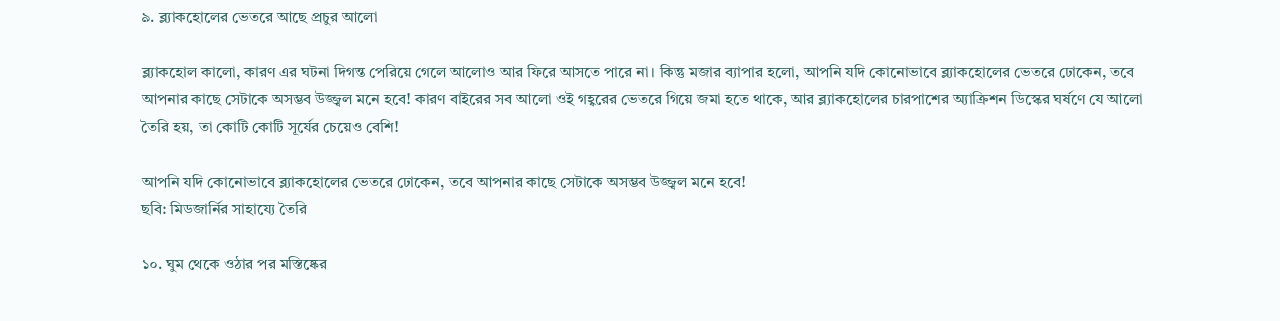৯. ব্ল্যাকহোলের ভেতরে আছে প্রচুর আলো

ব্ল্যাকহোল কালো, কারণ এর ঘটনা দিগন্ত পেরিয়ে গেলে আলোও আর ফিরে আসতে পারে না। কিন্তু মজার ব্যাপার হলো, আপনি যদি কোনোভাবে ব্ল্যাকহোলের ভেতরে ঢোকেন, তবে আপনার কাছে সেটাকে অসম্ভব উজ্জ্বল মনে হবে! কারণ বাইরের সব আলো ওই গহ্বরের ভেতরে গিয়ে জমা হতে থাকে, আর ব্ল্যাকহোলের চারপাশের অ্যাক্রিশন ডিস্কের ঘর্ষণে যে আলো তৈরি হয়, তা কোটি কোটি সূর্যের চেয়েও বেশি!

আপনি যদি কোনোভাবে ব্ল্যাকহোলের ভেতরে ঢোকেন, তবে আপনার কাছে সেটাকে অসম্ভব উজ্জ্বল মনে হবে!
ছবি: মিডজার্নির সাহায্যে তৈরি

১০. ঘুম থেকে ওঠার পর মস্তিষ্কের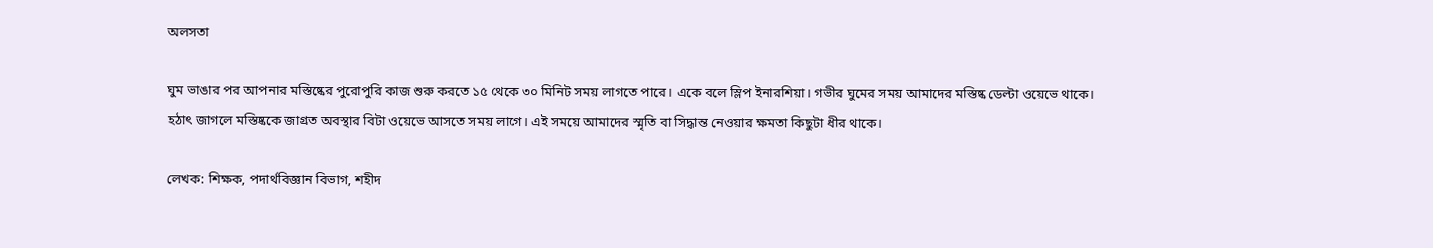অলসতা

ঘুম ভাঙার পর আপনার মস্তিষ্কের পুরোপুরি কাজ শুরু করতে ১৫ থেকে ৩০ মিনিট সময় লাগতে পারে। একে বলে স্লিপ ইনারশিয়া। গভীর ঘুমের সময় আমাদের মস্তিষ্ক ডেল্টা ওয়েভে থাকে। হঠাৎ জাগলে মস্তিষ্ককে জাগ্রত অবস্থার বিটা ওয়েভে আসতে সময় লাগে। এই সময়ে আমাদের স্মৃতি বা সিদ্ধান্ত নেওয়ার ক্ষমতা কিছুটা ধীর থাকে।

লেখক: শিক্ষক, পদার্থবিজ্ঞান বিভাগ, শহীদ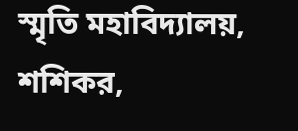স্মৃতি মহাবিদ্যালয়, শশিকর,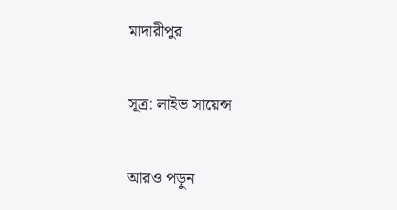মাদারীপুর

সূত্র: লাইভ সায়েন্স

আরও পড়ুন